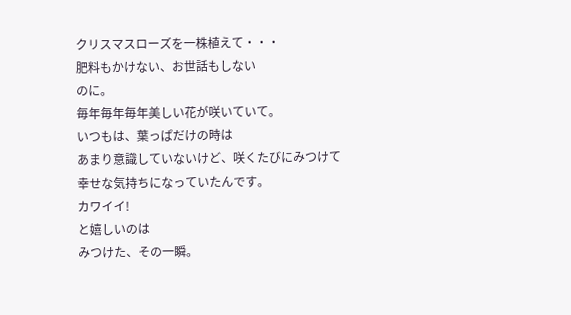クリスマスローズを一株植えて・・・
肥料もかけない、お世話もしない
のに。
毎年毎年毎年美しい花が咲いていて。
いつもは、葉っぱだけの時は
あまり意識していないけど、咲くたびにみつけて
幸せな気持ちになっていたんです。
カワイイ!
と嬉しいのは
みつけた、その一瞬。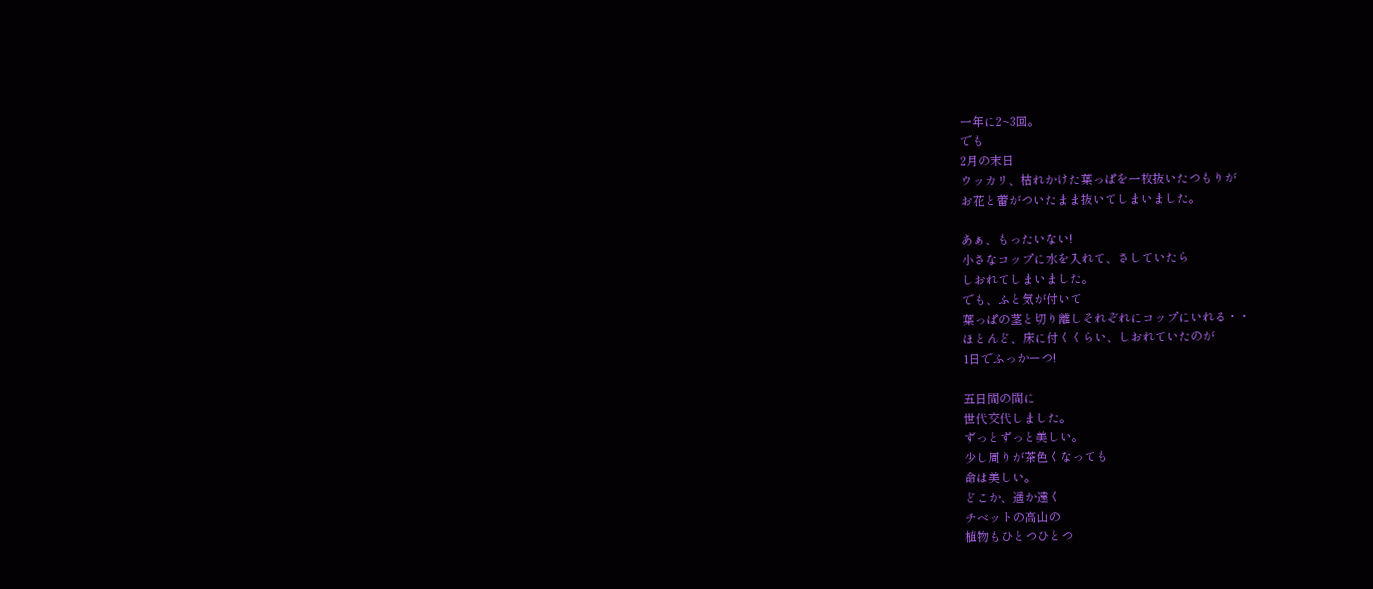一年に2~3回。
でも
2月の末日
ウッカリ、枯れかけた葉っぱを一枚抜いたつもりが
お花と蕾がついたまま抜いてしまいました。

あぁ、もったいない!
小さなコップに水を入れて、さしていたら
しおれてしまいました。
でも、ふと気が付いて
葉っぱの茎と切り離しそれぞれにコップにいれる・・
ほとんど、床に付くくらい、しおれていたのが
1日でふっかーつ!

五日間の間に
世代交代しました。
ずっとずっと美しい。
少し周りが茶色くなっても
命は美しい。
どこか、遥か遠く
チベットの高山の
植物もひとつひとつ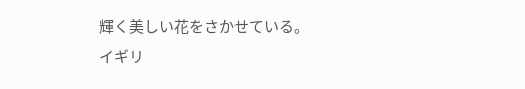輝く美しい花をさかせている。
イギリ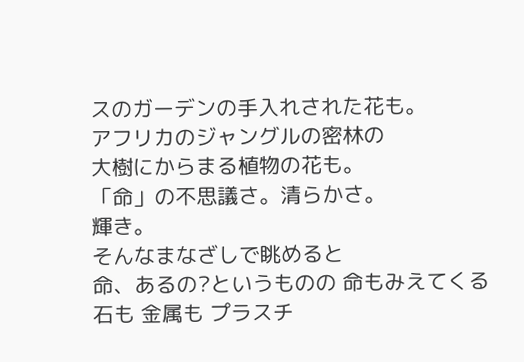スのガーデンの手入れされた花も。
アフリカのジャングルの密林の
大樹にからまる植物の花も。
「命」の不思議さ。清らかさ。
輝き。
そんなまなざしで眺めると
命、あるの?というものの 命もみえてくる
石も 金属も プラスチ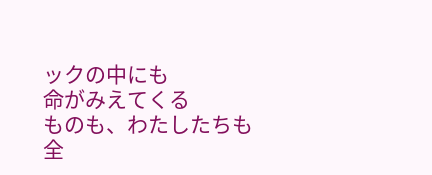ックの中にも
命がみえてくる
ものも、わたしたちも
全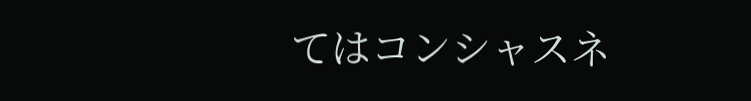てはコンシャスネ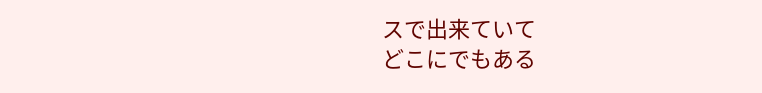スで出来ていて
どこにでもある